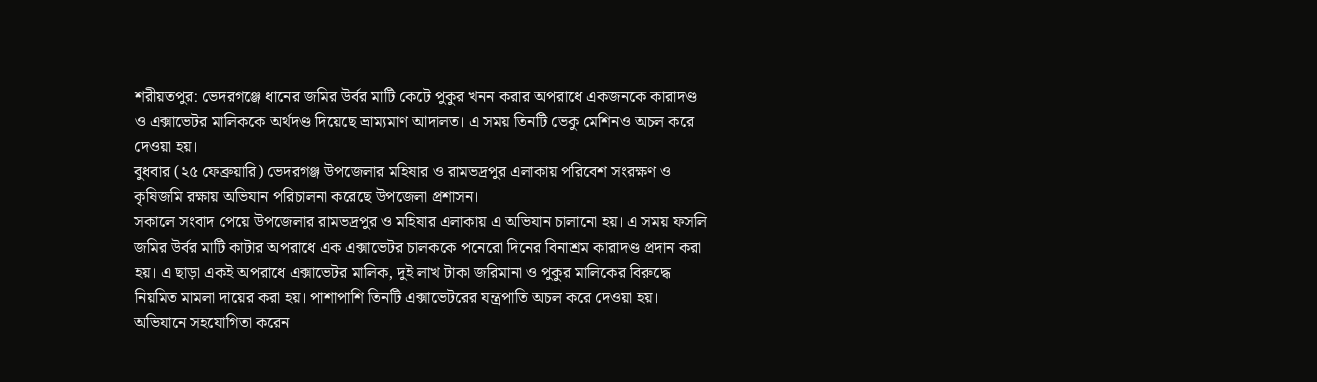শরীয়তপুর: ভেদরগঞ্জে ধানের জমির উর্বর মাটি কেটে পুকুর খনন করার অপরাধে একজনকে কারাদণ্ড ও এক্সাভেটর মালিককে অর্থদণ্ড দিয়েছে ভ্রাম্যমাণ আদালত। এ সময় তিনটি ভেকু মেশিনও অচল করে দেওয়া হয়।
বুধবার (২৫ ফেব্রুয়ারি) ভেদরগঞ্জ উপজেলার মহিষার ও রামভদ্রপুর এলাকায় পরিবেশ সংরক্ষণ ও কৃষিজমি রক্ষায় অভিযান পরিচালনা করেছে উপজেলা প্রশাসন।
সকালে সংবাদ পেয়ে উপজেলার রামভদ্রপুর ও মহিষার এলাকায় এ অভিযান চালানো হয়। এ সময় ফসলি জমির উর্বর মাটি কাটার অপরাধে এক এক্সাভেটর চালককে পনেরো দিনের বিনাশ্রম কারাদণ্ড প্রদান করা হয়। এ ছাড়া একই অপরাধে এক্সাভেটর মালিক, দুই লাখ টাকা জরিমানা ও পুকুর মালিকের বিরুদ্ধে নিয়মিত মামলা দায়ের করা হয়। পাশাপাশি তিনটি এক্সাভেটরের যন্ত্রপাতি অচল করে দেওয়া হয়। অভিযানে সহযোগিতা করেন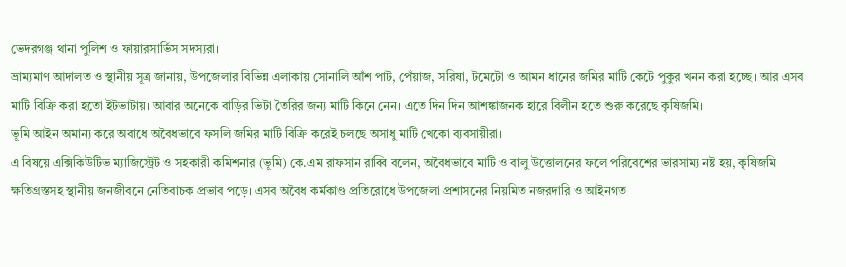ভেদরগঞ্জ থানা পুলিশ ও ফায়ারসার্ভিস সদস্যরা।
ভ্রাম্যমাণ আদালত ও স্থানীয় সূত্র জানায়, উপজেলার বিভিন্ন এলাকায় সোনালি আঁশ পাট, পেঁয়াজ, সরিষা, টমেটো ও আমন ধানের জমির মাটি কেটে পুকুর খনন করা হচ্ছে। আর এসব মাটি বিক্রি করা হতো ইটভাটায়। আবার অনেকে বাড়ির ভিটা তৈরির জন্য মাটি কিনে নেন। এতে দিন দিন আশঙ্কাজনক হারে বিলীন হতে শুরু করেছে কৃষিজমি।
ভূমি আইন অমান্য করে অবাধে অবৈধভাবে ফসলি জমির মাটি বিক্রি করেই চলছে অসাধু মাটি খেকো ব্যবসায়ীরা।
এ বিষয়ে এক্সিকিউটিভ ম্যাজিস্ট্রেট ও সহকারী কমিশনার (ভূমি) কে.এম রাফসান রাব্বি বলেন, অবৈধভাবে মাটি ও বালু উত্তোলনের ফলে পরিবেশের ভারসাম্য নষ্ট হয়, কৃষিজমি ক্ষতিগ্রস্তসহ স্থানীয় জনজীবনে নেতিবাচক প্রভাব পড়ে। এসব অবৈধ কর্মকাণ্ড প্রতিরোধে উপজেলা প্রশাসনের নিয়মিত নজরদারি ও আইনগত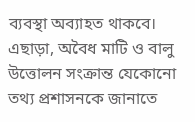ব্যবস্থা অব্যাহত থাকবে। এছাড়া, অবৈধ মাটি ও বালু উত্তোলন সংক্রান্ত যেকোনো তথ্য প্রশাসনকে জানাতে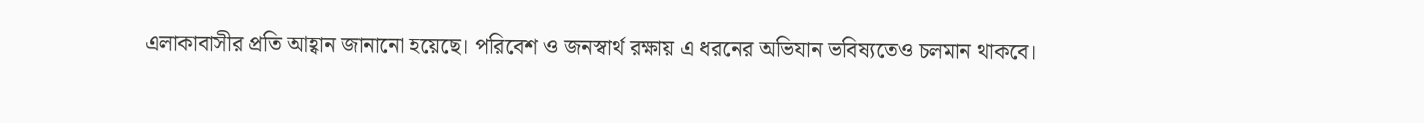এলাকাবাসীর প্রতি আহ্বান জানানো হয়েছে। পরিবেশ ও জনস্বার্থ রক্ষায় এ ধরনের অভিযান ভবিষ্যতেও চলমান থাকবে।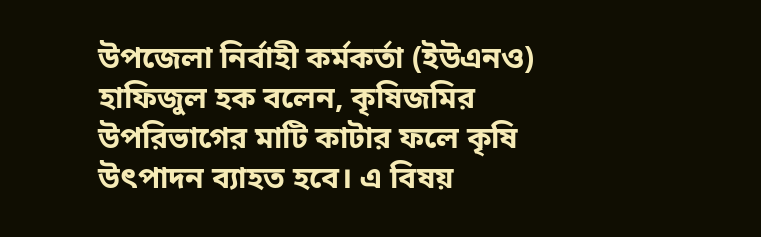উপজেলা নির্বাহী কর্মকর্তা (ইউএনও) হাফিজুল হক বলেন, কৃষিজমির উপরিভাগের মাটি কাটার ফলে কৃষি উৎপাদন ব্যাহত হবে। এ বিষয়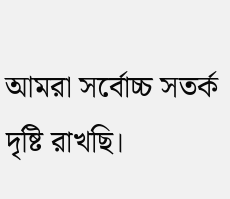আমরা সর্বোচ্চ সতর্ক দৃষ্টি রাখছি।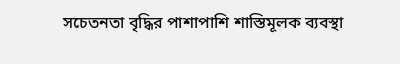সচেতনতা বৃদ্ধির পাশাপাশি শাস্তিমূলক ব্যবস্থা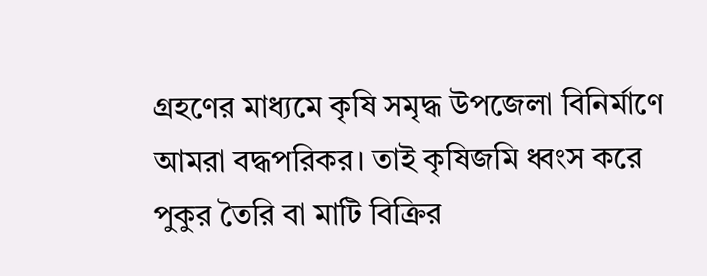গ্রহণের মাধ্যমে কৃষি সমৃদ্ধ উপজেলা বিনির্মাণে আমরা বদ্ধপরিকর। তাই কৃষিজমি ধ্বংস করে পুকুর তৈরি বা মাটি বিক্রির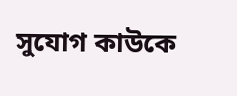সুযোগ কাউকে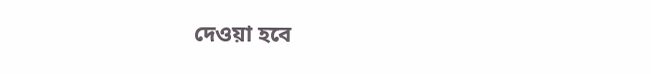দেওয়া হবে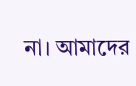না। আমাদের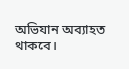অভিযান অব্যাহত থাকবে।